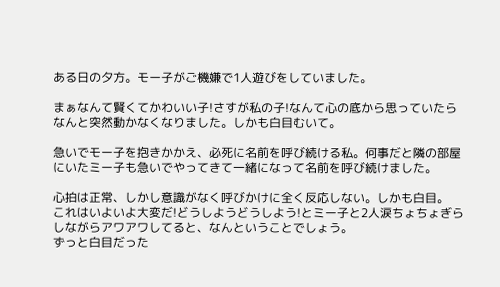ある日の夕方。モー子がご機嫌で1人遊びをしていました。

まぁなんて賢くてかわいい子!さすが私の子!なんて心の底から思っていたらなんと突然動かなくなりました。しかも白目むいて。

急いでモー子を抱きかかえ、必死に名前を呼び続ける私。何事だと隣の部屋にいたミー子も急いでやってきて一緒になって名前を呼び続けました。

心拍は正常、しかし意識がなく呼びかけに全く反応しない。しかも白目。
これはいよいよ大変だ!どうしようどうしよう!とミー子と2人涙ちょちょぎらしながらアワアワしてると、なんということでしょう。
ずっと白目だった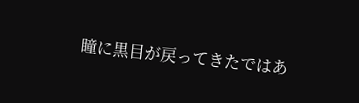瞳に黒目が戻ってきたではあ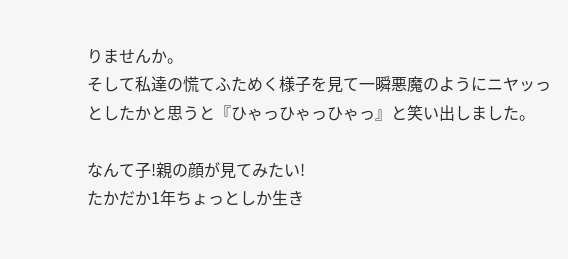りませんか。
そして私達の慌てふためく様子を見て一瞬悪魔のようにニヤッっとしたかと思うと『ひゃっひゃっひゃっ』と笑い出しました。

なんて子!親の顔が見てみたい!
たかだか1年ちょっとしか生き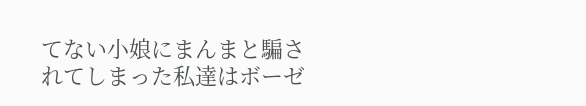てない小娘にまんまと騙されてしまった私達はボーゼ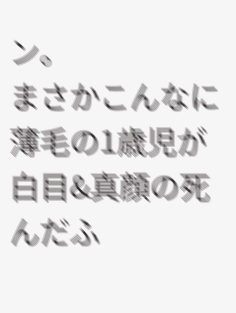ン。
まさかこんなに薄毛の1歳児が白目&真顔の死んだふ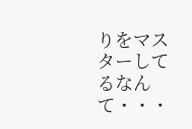りをマスターしてるなんて・・・